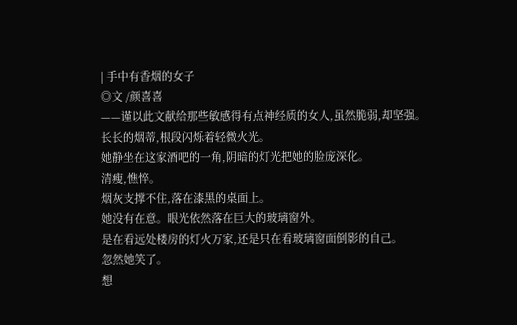| 手中有香烟的女子
◎文 /颜喜喜
——谨以此文献给那些敏感得有点神经质的女人,虽然脆弱,却坚强。
长长的烟蒂,根段闪烁着轻微火光。
她静坐在这家酒吧的一角,阴暗的灯光把她的脸庞深化。
清瘦,憔悴。
烟灰支撑不住,落在漆黑的桌面上。
她没有在意。眼光依然落在巨大的玻璃窗外。
是在看远处楼房的灯火万家,还是只在看玻璃窗面倒影的自己。
忽然她笑了。
想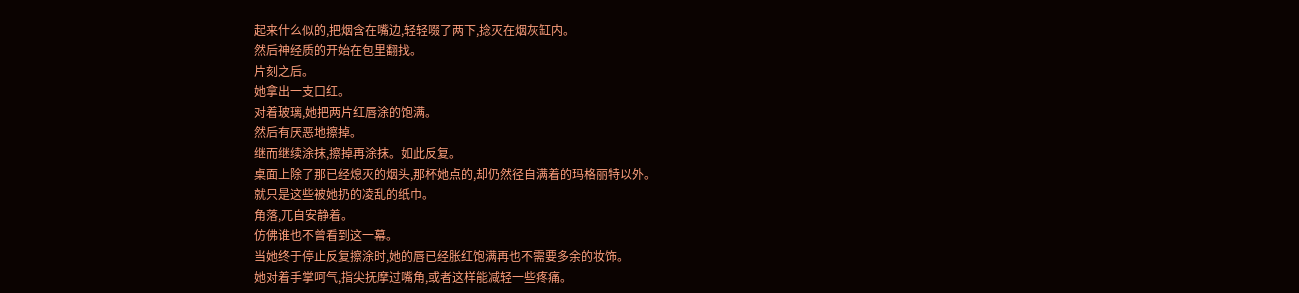起来什么似的,把烟含在嘴边,轻轻啜了两下,捻灭在烟灰缸内。
然后神经质的开始在包里翻找。
片刻之后。
她拿出一支口红。
对着玻璃,她把两片红唇涂的饱满。
然后有厌恶地擦掉。
继而继续涂抹,擦掉再涂抹。如此反复。
桌面上除了那已经熄灭的烟头,那杯她点的,却仍然径自满着的玛格丽特以外。
就只是这些被她扔的凌乱的纸巾。
角落,兀自安静着。
仿佛谁也不曾看到这一幕。
当她终于停止反复擦涂时,她的唇已经胀红饱满再也不需要多余的妆饰。
她对着手掌呵气,指尖抚摩过嘴角,或者这样能减轻一些疼痛。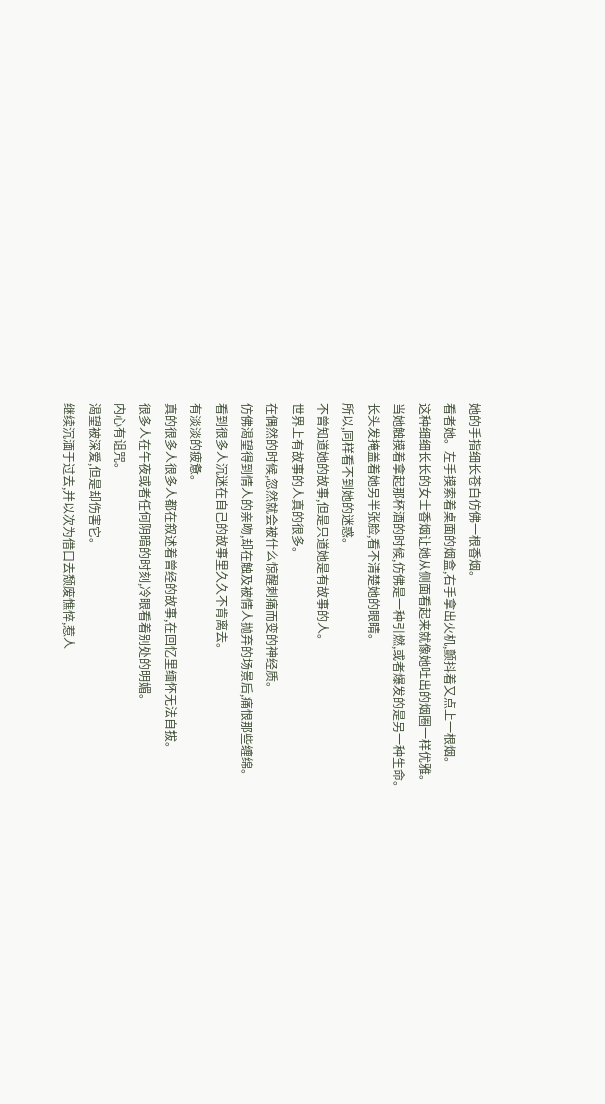她的手指细长苍白仿佛一根香烟。
看者她。左手摸索着桌面的烟盒,右手拿出火机,颤抖着又点上一根烟。
这种细细长长的女士香烟让她从侧面看起来就像她吐出的烟圈一样优雅。
当她触摸着拿起那杯酒的时候,仿佛是一种引燃,或者爆发的是另一种生命。
长头发掩盖着她另半张脸,看不清楚她的眼睛。
所以,同样看不到她的迷惑。
不曾知道她的故事,但是只道她是有故事的人。
世界上有故事的人真的很多。
在偶然的时候,忽然就会被什么惊醒刺痛而变的神经质。
仿佛渴望得到情人的亲吻,却在触及被情人抛弃的场景后,痛恨那些缠绵。
看到很多人沉迷在自己的故事里久久不肯离去。
有淡淡的疲惫。
真的很多人很多人都在叙述着曾经的故事,在回忆里缅怀无法自拔。
很多人在午夜或者任何阴暗的时刻,冷眼看着别处的明媚。
内心有诅咒。
渴望被深爱,但是却伤害它。
继续沉湎于过去,并以次为借口去颓废憔悴,惹人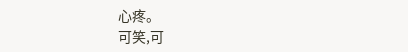心疼。
可笑,可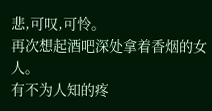悲,可叹,可怜。
再次想起酒吧深处拿着香烟的女人。
有不为人知的疼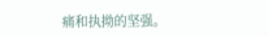痛和执拗的坚强。